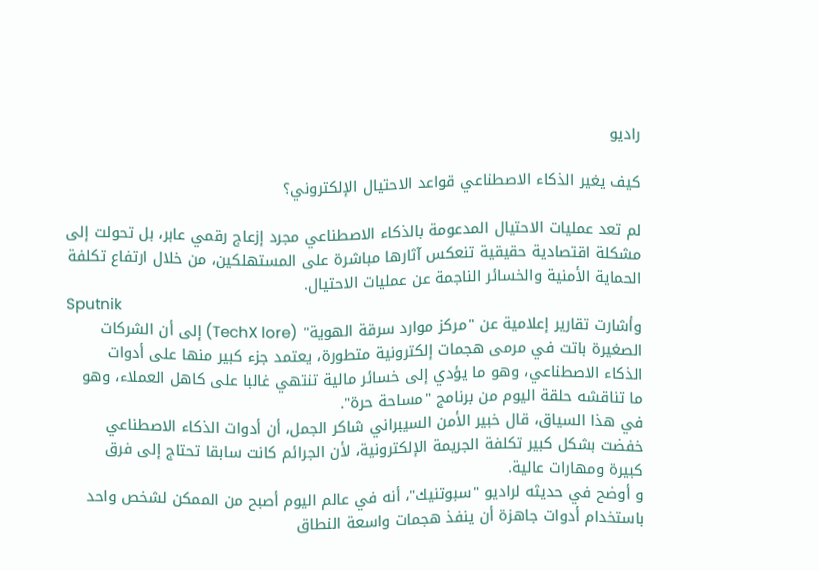راديو

كيف يغير الذكاء الاصطناعي قواعد الاحتيال الإلكتروني؟

لم تعد عمليات الاحتيال المدعومة بالذكاء الاصطناعي مجرد إزعاج رقمي عابر، بل تحولت إلى مشكلة اقتصادية حقيقية تنعكس آثارها مباشرة على المستهلكين، من خلال ارتفاع تكلفة الحماية الأمنية والخسائر الناجمة عن عمليات الاحتيال.
Sputnik
وأشارت تقارير إعلامية عن "مركز موارد سرقة الهوية" (TechX lore) إلى أن الشركات الصغيرة باتت في مرمى هجمات إلكترونية متطورة، يعتمد جزء كبير منها على أدوات الذكاء الاصطناعي، وهو ما يؤدي إلى خسائر مالية تنتهي غالبا على كاهل العملاء، وهو ما تناقشه حلقة اليوم من برنامج "مساحة حرة".
في هذا السياق، قال خبير الأمن السيبراني شاكر الجمل، أن أدوات الذكاء الاصطناعي خفضت بشكل كبير تكلفة الجريمة الإلكترونية، لأن الجرائم كانت سابقا تحتاج إلى فرق كبيرة ومهارات عالية.
و أوضح في حديثه لراديو "سبوتنيك"، أنه في عالم اليوم أصبح من الممكن لشخص واحد باستخدام أدوات جاهزة أن ينفذ هجمات واسعة النطاق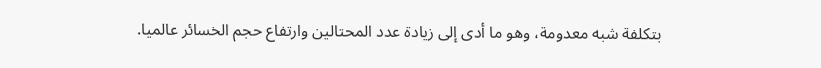بتكلفة شبه معدومة، وهو ما أدى إلى زيادة عدد المحتالين وارتفاع حجم الخسائر عالميا.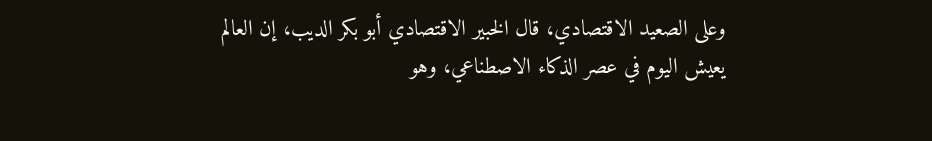وعلى الصعيد الاقتصادي، قال الخبير الاقتصادي أبو بكر الديب، إن العالم يعيش اليوم في عصر الذكاء الاصطناعي، وهو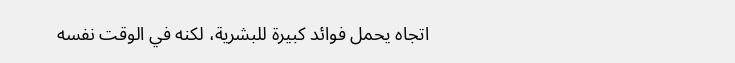اتجاه يحمل فوائد كبيرة للبشرية، لكنه في الوقت نفسه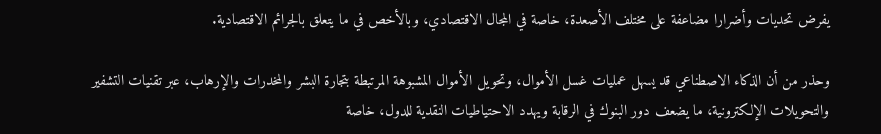يفرض تحديات وأضرارا مضاعفة على مختلف الأصعدة، خاصة في المجال الاقتصادي، وبالأخص في ما يتعلق بالجرائم الاقتصادية.

وحذر من أن الذكاء الاصطناعي قد يسهل عمليات غسل الأموال، وتحويل الأموال المشبوهة المرتبطة بتجارة البشر والمخدرات والإرهاب، عبر تقنيات التشفير والتحويلات الإلكترونية، ما يضعف دور البنوك في الرقابة ويهدد الاحتياطيات النقدية للدول، خاصة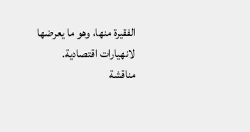الفقيرة منها، وهو ما يعرضها لانهيارات اقتصادية.
مناقشة